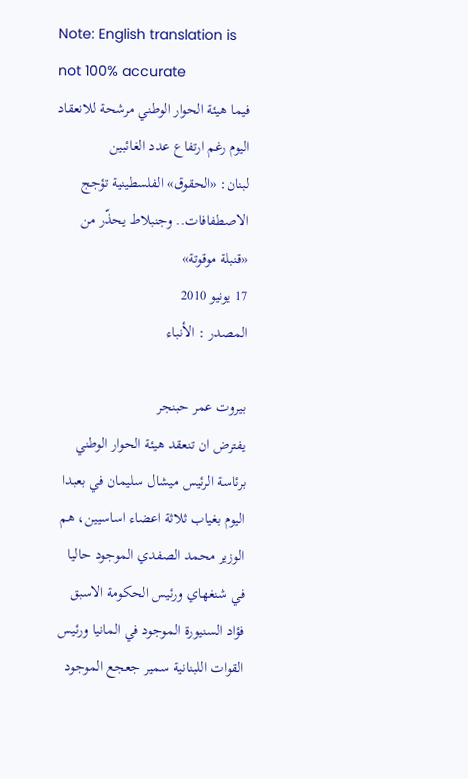Note: English translation is not 100% accurate
فيما هيئة الحوار الوطني مرشحة للانعقاد اليوم رغم ارتفاع عدد الغائبين
لبنان: «الحقوق» الفلسطينية تؤجج الاصطفافات.. وجنبلاط يحذّر من «قنبلة موقوتة»
17 يونيو 2010
المصدر : الأنباء

بيروت عمر حبنجر
يفترض ان تنعقد هيئة الحوار الوطني برئاسة الرئيس ميشال سليمان في بعبدا اليوم بغياب ثلاثة اعضاء اساسيين، هم الوزير محمد الصفدي الموجود حاليا في شنغهاي ورئيس الحكومة الاسبق فؤاد السنيورة الموجود في المانيا ورئيس القوات اللبنانية سمير جعجع الموجود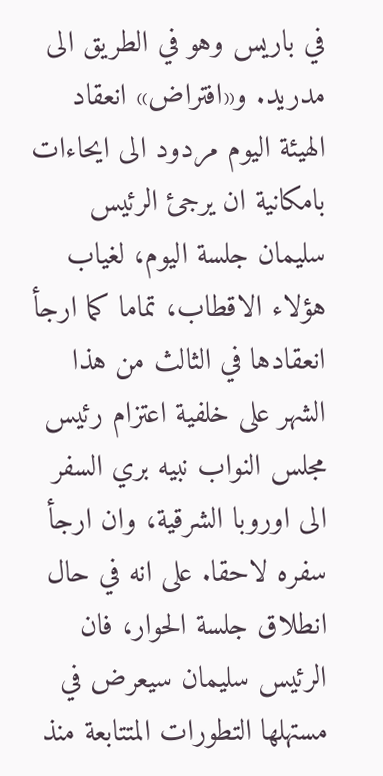في باريس وهو في الطريق الى مدريد. و«افتراض» انعقاد الهيئة اليوم مردود الى ايحاءات بامكانية ان يرجئ الرئيس سليمان جلسة اليوم، لغياب هؤلاء الاقطاب، تماما كما ارجأ انعقادها في الثالث من هذا الشهر على خلفية اعتزام رئيس مجلس النواب نبيه بري السفر الى اوروبا الشرقية، وان ارجأ سفره لاحقا. على انه في حال انطلاق جلسة الحوار، فان الرئيس سليمان سيعرض في مستهلها التطورات المتتابعة منذ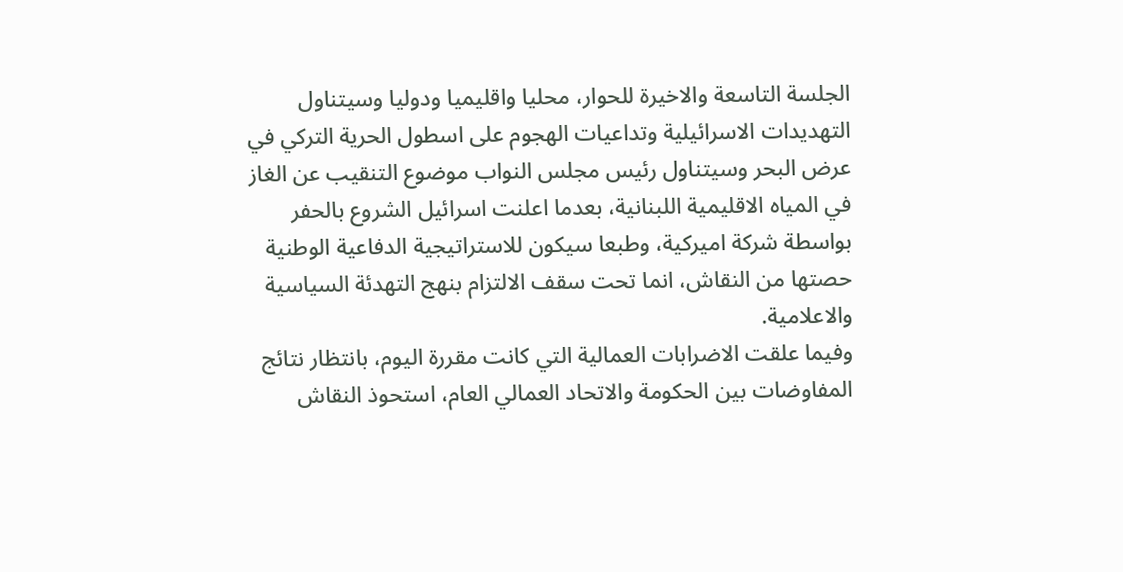الجلسة التاسعة والاخيرة للحوار، محليا واقليميا ودوليا وسيتناول التهديدات الاسرائيلية وتداعيات الهجوم على اسطول الحرية التركي في عرض البحر وسيتناول رئيس مجلس النواب موضوع التنقيب عن الغاز في المياه الاقليمية اللبنانية، بعدما اعلنت اسرائيل الشروع بالحفر بواسطة شركة اميركية، وطبعا سيكون للاستراتيجية الدفاعية الوطنية حصتها من النقاش، انما تحت سقف الالتزام بنهج التهدئة السياسية والاعلامية.
وفيما علقت الاضرابات العمالية التي كانت مقررة اليوم، بانتظار نتائج المفاوضات بين الحكومة والاتحاد العمالي العام، استحوذ النقاش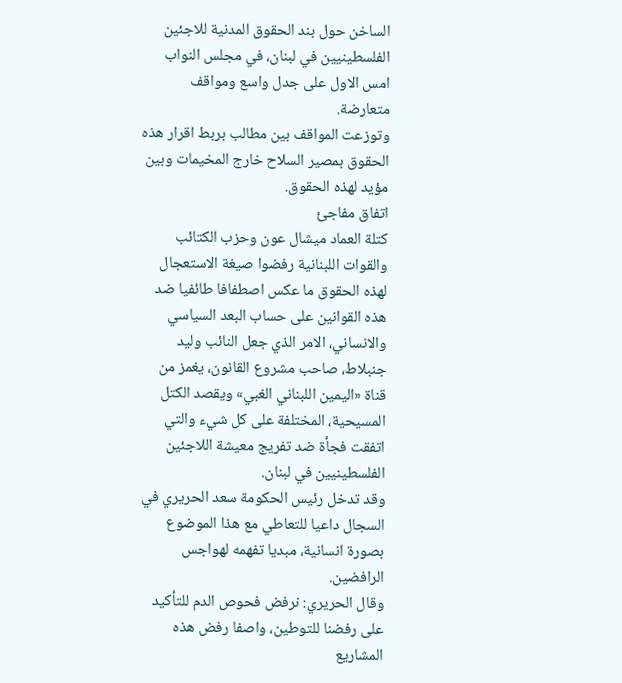الساخن حول بند الحقوق المدنية للاجئين الفلسطينيين في لبنان، في مجلس النواب امس الاول على جدل واسع ومواقف متعارضة.
وتوزعت المواقف بين مطالب بربط اقرار هذه الحقوق بمصير السلاح خارج المخيمات وبين مؤيد لهذه الحقوق.
اتفاق مفاجئ
كتلة العماد ميشال عون وحزب الكتائب والقوات اللبنانية رفضوا صيغة الاستعجال لهذه الحقوق ما عكس اصطفافا طائفيا ضد هذه القوانين على حساب البعد السياسي والانساني، الامر الذي جعل النائب وليد جنبلاط، صاحب مشروع القانون، يغمز من قناة «اليمين اللبناني الغبي» ويقصد الكتل المسيحية، المختلفة على كل شيء والتي اتفقت فجأة ضد تفريج معيشة اللاجئين الفلسطينيين في لبنان.
وقد تدخل رئيس الحكومة سعد الحريري في السجال داعيا للتعاطي مع هذا الموضوع بصورة انسانية، مبديا تفهمه لهواجس الرافضين.
وقال الحريري: نرفض فحوص الدم للتأكيد على رفضنا للتوطين، واصفا رفض هذه المشاريع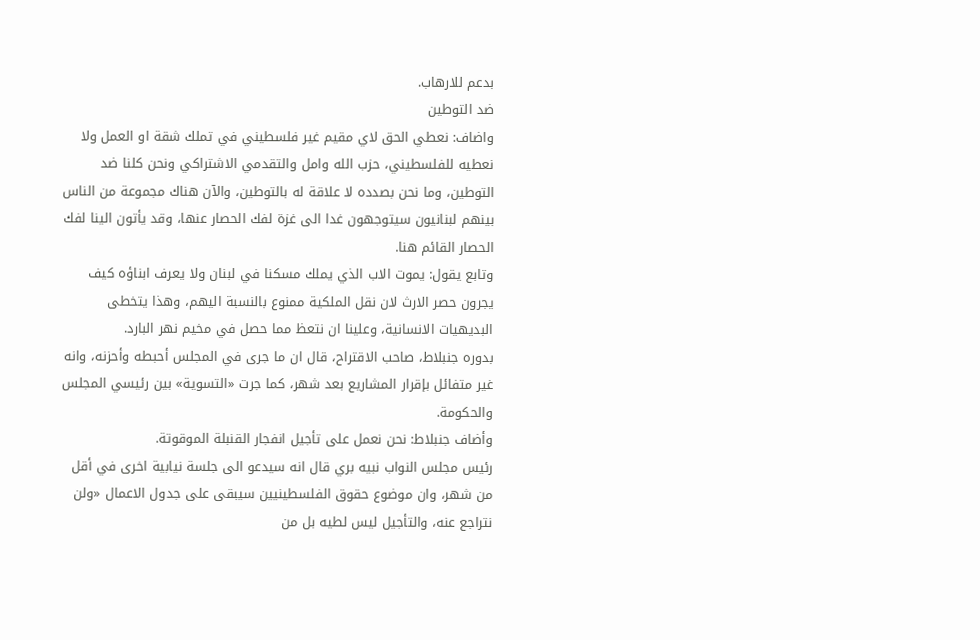بدعم للارهاب.
ضد التوطين
واضاف: نعطي الحق لاي مقيم غير فلسطيني في تملك شقة او العمل ولا نعطيه للفلسطيني، حزب الله وامل والتقدمي الاشتراكي ونحن كلنا ضد التوطين، وما نحن بصدده لا علاقة له بالتوطين، والآن هناك مجموعة من الناس بينهم لبنانيون سيتوجهون غدا الى غزة لفك الحصار عنها، وقد يأتون الينا لفك الحصار القائم هنا.
وتابع يقول: يموت الاب الذي يملك مسكنا في لبنان ولا يعرف ابناؤه كيف يجرون حصر الارث لان نقل الملكية ممنوع بالنسبة اليهم، وهذا يتخطى البديهيات الانسانية، وعلينا ان نتعظ مما حصل في مخيم نهر البارد.
بدوره جنبلاط، صاحب الاقتراح، قال ان ما جرى في المجلس أحبطه وأحزنه، وانه غير متفائل بإقرار المشاريع بعد شهر، كما جرت «التسوية» بين رئيسي المجلس والحكومة.
وأضاف جنبلاط: نحن نعمل على تأجيل انفجار القنبلة الموقوتة.
رئيس مجلس النواب نبيه بري قال انه سيدعو الى جلسة نيابية اخرى في أقل من شهر، وان موضوع حقوق الفلسطينيين سيبقى على جدول الاعمال «ولن نتراجع عنه، والتأجيل ليس لطيه بل من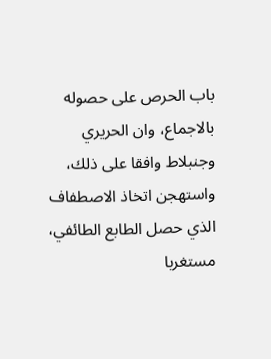باب الحرص على حصوله بالاجماع، وان الحريري وجنبلاط وافقا على ذلك، واستهجن اتخاذ الاصطفاف الذي حصل الطابع الطائفي، مستغربا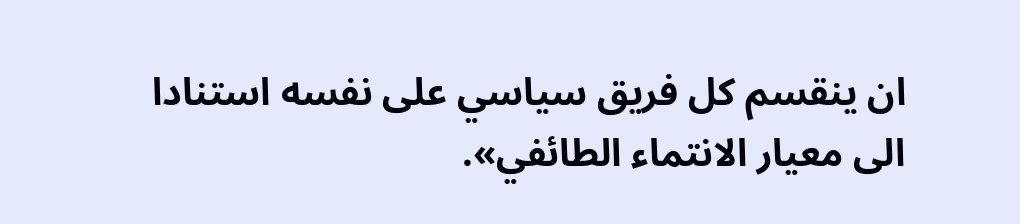ان ينقسم كل فريق سياسي على نفسه استنادا الى معيار الانتماء الطائفي».